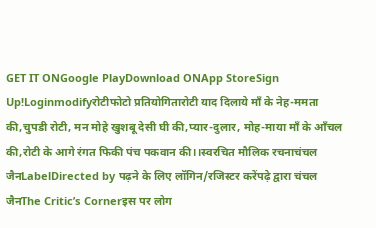GET IT ONGoogle PlayDownload ONApp StoreSign Up!Loginmodifyरोटीफोटो प्रतियोगितारोटी याद दिलाये माँ के नेह-ममता की,चुपडी रोटी, मन मोहे खुशबू देसी घी की,प्यार-दुलार, मोह-माया माँ के आँचल की,रोटी के आगे रंगत फिकी पंच पकवान की।।स्वरचित मौलिक रचनाचंचल जैनLabelDirected by पढ़ने के लिए लॉगिन/रजिस्टर करेंपढ़े द्वारा चंचल जैनThe Critic’s Cornerइस पर लोग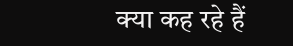क्या कह रहे हैं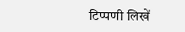टिप्पणी लिखें